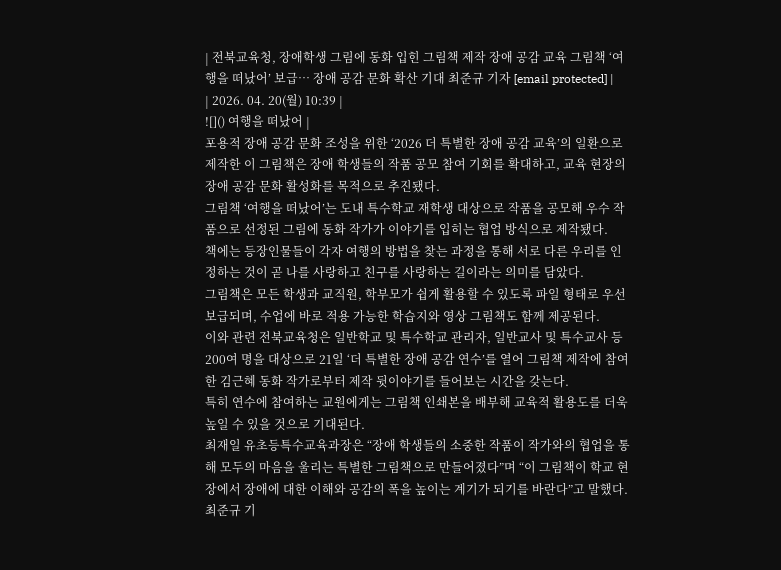| 전북교육청, 장애학생 그림에 동화 입힌 그림책 제작 장애 공감 교육 그림책 ‘여행을 떠났어’ 보급… 장애 공감 문화 확산 기대 최준규 기자 [email protected] |
| 2026. 04. 20(월) 10:39 |
![]() 여행을 떠났어 |
포용적 장애 공감 문화 조성을 위한 ‘2026 더 특별한 장애 공감 교육’의 일환으로 제작한 이 그림책은 장애 학생들의 작품 공모 참여 기회를 확대하고, 교육 현장의 장애 공감 문화 활성화를 목적으로 추진됐다.
그림책 ‘여행을 떠났어’는 도내 특수학교 재학생 대상으로 작품을 공모해 우수 작품으로 선정된 그림에 동화 작가가 이야기를 입히는 협업 방식으로 제작됐다.
책에는 등장인물들이 각자 여행의 방법을 찾는 과정을 통해 서로 다른 우리를 인정하는 것이 곧 나를 사랑하고 친구를 사랑하는 길이라는 의미를 담았다.
그림책은 모든 학생과 교직원, 학부모가 쉽게 활용할 수 있도록 파일 형태로 우선 보급되며, 수업에 바로 적용 가능한 학습지와 영상 그림책도 함께 제공된다.
이와 관련 전북교육청은 일반학교 및 특수학교 관리자, 일반교사 및 특수교사 등 200여 명을 대상으로 21일 ‘더 특별한 장애 공감 연수’를 열어 그림책 제작에 참여한 김근혜 동화 작가로부터 제작 뒷이야기를 들어보는 시간을 갖는다.
특히 연수에 참여하는 교원에게는 그림책 인쇄본을 배부해 교육적 활용도를 더욱 높일 수 있을 것으로 기대된다.
최재일 유초등특수교육과장은 “장애 학생들의 소중한 작품이 작가와의 협업을 통해 모두의 마음을 울리는 특별한 그림책으로 만들어졌다”며 “이 그림책이 학교 현장에서 장애에 대한 이해와 공감의 폭을 높이는 계기가 되기를 바란다”고 말했다.
최준규 기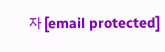자 [email protected]